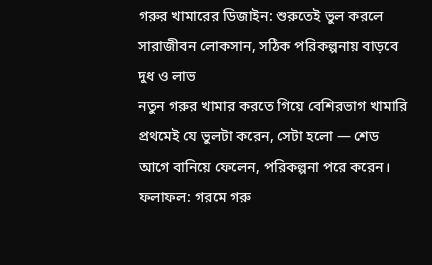গরুর খামারের ডিজাইন: শুরুতেই ভুল করলে সারাজীবন লোকসান, সঠিক পরিকল্পনায় বাড়বে দুধ ও লাভ
নতুন গরুর খামার করতে গিয়ে বেশিরভাগ খামারি প্রথমেই যে ভুলটা করেন, সেটা হলো — শেড আগে বানিয়ে ফেলেন, পরিকল্পনা পরে করেন। ফলাফল: গরমে গরু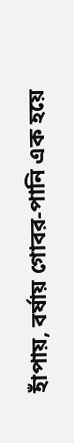হাঁপায়, বর্ষায় গোবর-পানি এক হয়ে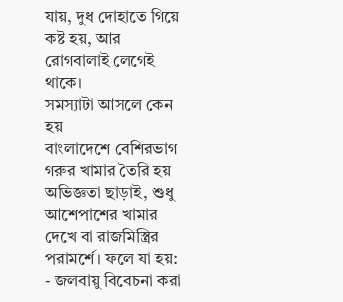যায়, দুধ দোহাতে গিয়ে কষ্ট হয়, আর রোগবালাই লেগেই থাকে।
সমস্যাটা আসলে কেন হয়
বাংলাদেশে বেশিরভাগ গরুর খামার তৈরি হয় অভিজ্ঞতা ছাড়াই, শুধু আশেপাশের খামার দেখে বা রাজমিস্ত্রির পরামর্শে। ফলে যা হয়:
- জলবায়ু বিবেচনা করা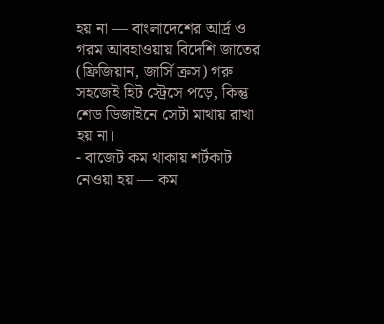হয় না — বাংলাদেশের আর্দ্র ও গরম আবহাওয়ায় বিদেশি জাতের (ফ্রিজিয়ান, জার্সি ক্রস) গরু সহজেই হিট স্ট্রেসে পড়ে, কিন্তু শেড ডিজাইনে সেটা মাথায় রাখা হয় না।
- বাজেট কম থাকায় শর্টকাট নেওয়া হয় — কম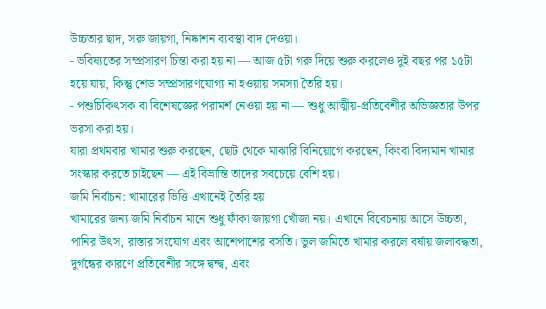উচ্চতার ছাদ, সরু জায়গা, নিষ্কাশন ব্যবস্থা বাদ দেওয়া।
- ভবিষ্যতের সম্প্রসারণ চিন্তা করা হয় না — আজ ৫টা গরু দিয়ে শুরু করলেও দুই বছর পর ১৫টা হয়ে যায়, কিন্তু শেড সম্প্রসারণযোগ্য না হওয়ায় সমস্যা তৈরি হয়।
- পশুচিকিৎসক বা বিশেষজ্ঞের পরামর্শ নেওয়া হয় না — শুধু আত্মীয়-প্রতিবেশীর অভিজ্ঞতার উপর ভরসা করা হয়।
যারা প্রথমবার খামার শুরু করছেন, ছোট থেকে মাঝারি বিনিয়োগে করছেন, কিংবা বিদ্যমান খামার সংস্কার করতে চাইছেন — এই বিভ্রান্তি তাদের সবচেয়ে বেশি হয়।
জমি নির্বাচন: খামারের ভিত্তি এখানেই তৈরি হয়
খামারের জন্য জমি নির্বাচন মানে শুধু ফাঁকা জায়গা খোঁজা নয়। এখানে বিবেচনায় আসে উচ্চতা, পানির উৎস, রাস্তার সংযোগ এবং আশেপাশের বসতি। ভুল জমিতে খামার করলে বর্ষায় জলাবদ্ধতা, দুর্গন্ধের কারণে প্রতিবেশীর সঙ্গে দ্বন্দ্ব, এবং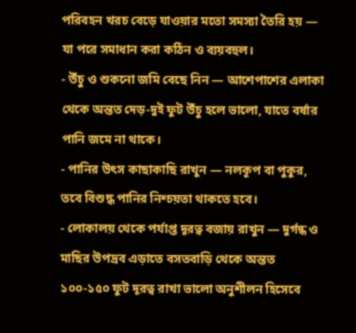পরিবহন খরচ বেড়ে যাওয়ার মতো সমস্যা তৈরি হয় — যা পরে সমাধান করা কঠিন ও ব্যয়বহুল।
- উঁচু ও শুকনো জমি বেছে নিন — আশেপাশের এলাকা থেকে অন্তত দেড়-দুই ফুট উঁচু হলে ভালো, যাতে বর্ষার পানি জমে না থাকে।
- পানির উৎস কাছাকাছি রাখুন — নলকূপ বা পুকুর, তবে বিশুদ্ধ পানির নিশ্চয়তা থাকতে হবে।
- লোকালয় থেকে পর্যাপ্ত দূরত্ব বজায় রাখুন — দুর্গন্ধ ও মাছির উপদ্রব এড়াতে বসতবাড়ি থেকে অন্তত ১০০-১৫০ ফুট দূরত্ব রাখা ভালো অনুশীলন হিসেবে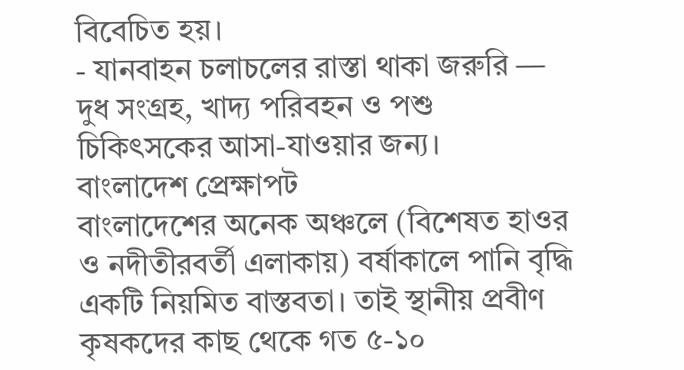বিবেচিত হয়।
- যানবাহন চলাচলের রাস্তা থাকা জরুরি — দুধ সংগ্রহ, খাদ্য পরিবহন ও পশু চিকিৎসকের আসা-যাওয়ার জন্য।
বাংলাদেশ প্রেক্ষাপট
বাংলাদেশের অনেক অঞ্চলে (বিশেষত হাওর ও নদীতীরবর্তী এলাকায়) বর্ষাকালে পানি বৃদ্ধি একটি নিয়মিত বাস্তবতা। তাই স্থানীয় প্রবীণ কৃষকদের কাছ থেকে গত ৫-১০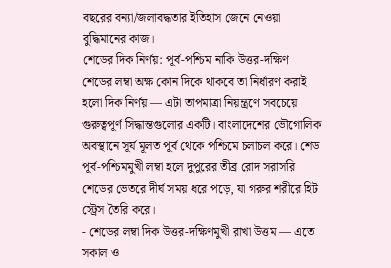বছরের বন্যা/জলাবদ্ধতার ইতিহাস জেনে নেওয়া বুদ্ধিমানের কাজ।
শেডের দিক নির্ণয়: পূর্ব-পশ্চিম নাকি উত্তর-দক্ষিণ
শেডের লম্বা অক্ষ কোন দিকে থাকবে তা নির্ধারণ করাই হলো দিক নির্ণয় — এটা তাপমাত্রা নিয়ন্ত্রণে সবচেয়ে গুরুত্বপূর্ণ সিদ্ধান্তগুলোর একটি। বাংলাদেশের ভৌগোলিক অবস্থানে সূর্য মূলত পূর্ব থেকে পশ্চিমে চলাচল করে। শেড পূর্ব-পশ্চিমমুখী লম্বা হলে দুপুরের তীব্র রোদ সরাসরি শেডের ভেতরে দীর্ঘ সময় ধরে পড়ে, যা গরুর শরীরে হিট স্ট্রেস তৈরি করে।
- শেডের লম্বা দিক উত্তর-দক্ষিণমুখী রাখা উত্তম — এতে সকাল ও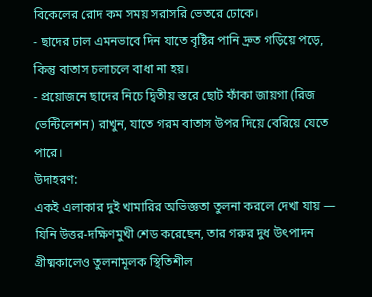বিকেলের রোদ কম সময় সরাসরি ভেতরে ঢোকে।
- ছাদের ঢাল এমনভাবে দিন যাতে বৃষ্টির পানি দ্রুত গড়িয়ে পড়ে, কিন্তু বাতাস চলাচলে বাধা না হয়।
- প্রয়োজনে ছাদের নিচে দ্বিতীয় স্তরে ছোট ফাঁকা জায়গা (রিজ ভেন্টিলেশন) রাখুন, যাতে গরম বাতাস উপর দিয়ে বেরিয়ে যেতে পারে।
উদাহরণ:
একই এলাকার দুই খামারির অভিজ্ঞতা তুলনা করলে দেখা যায় — যিনি উত্তর-দক্ষিণমুখী শেড করেছেন, তার গরুর দুধ উৎপাদন গ্রীষ্মকালেও তুলনামূলক স্থিতিশীল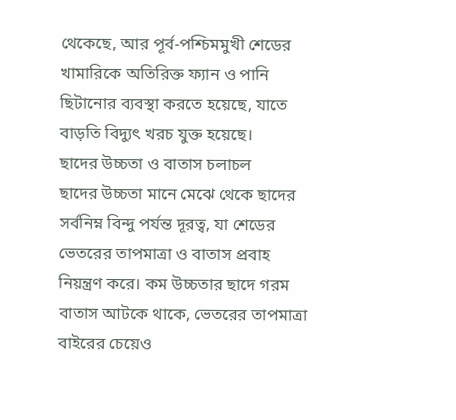থেকেছে, আর পূর্ব-পশ্চিমমুখী শেডের খামারিকে অতিরিক্ত ফ্যান ও পানি ছিটানোর ব্যবস্থা করতে হয়েছে, যাতে বাড়তি বিদ্যুৎ খরচ যুক্ত হয়েছে।
ছাদের উচ্চতা ও বাতাস চলাচল
ছাদের উচ্চতা মানে মেঝে থেকে ছাদের সর্বনিম্ন বিন্দু পর্যন্ত দূরত্ব, যা শেডের ভেতরের তাপমাত্রা ও বাতাস প্রবাহ নিয়ন্ত্রণ করে। কম উচ্চতার ছাদে গরম বাতাস আটকে থাকে, ভেতরের তাপমাত্রা বাইরের চেয়েও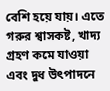বেশি হয়ে যায়। এতে গরুর শ্বাসকষ্ট, খাদ্য গ্রহণ কমে যাওয়া এবং দুধ উৎপাদনে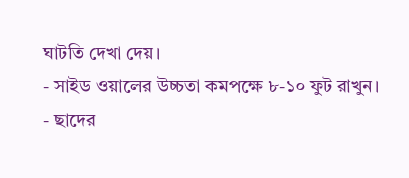ঘাটতি দেখা দেয়।
- সাইড ওয়ালের উচ্চতা কমপক্ষে ৮-১০ ফুট রাখুন।
- ছাদের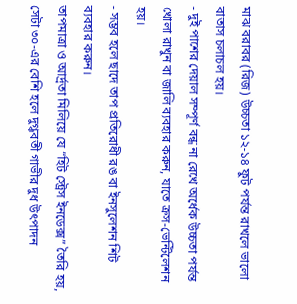মাঝ বরাবর (রিজ) উচ্চতা ১২-১৪ ফুট পর্যন্ত রাখলে ভালো বাতাস চলাচল হয়।
- দুই পাশের দেয়াল সম্পূর্ণ বন্ধ না রেখে অর্ধেক উচ্চতা পর্যন্ত খোলা রাখুন বা জালি ব্যবহার করুন, যাতে ক্রস-ভেন্টিলেশন হয়।
- সম্ভব হলে ছাদে তাপ প্রতিরোধী রঙ বা ইনসুলেশন শিট ব্যবহার করুন।
তাপমাত্রা ও আর্দ্রতা মিলিয়ে যে “হিট স্ট্রেস ইনডেক্স” তৈরি হয়, সেটা ৩০-এর বেশি হলে দুগ্ধবতী গাভীর দুধ উৎপাদন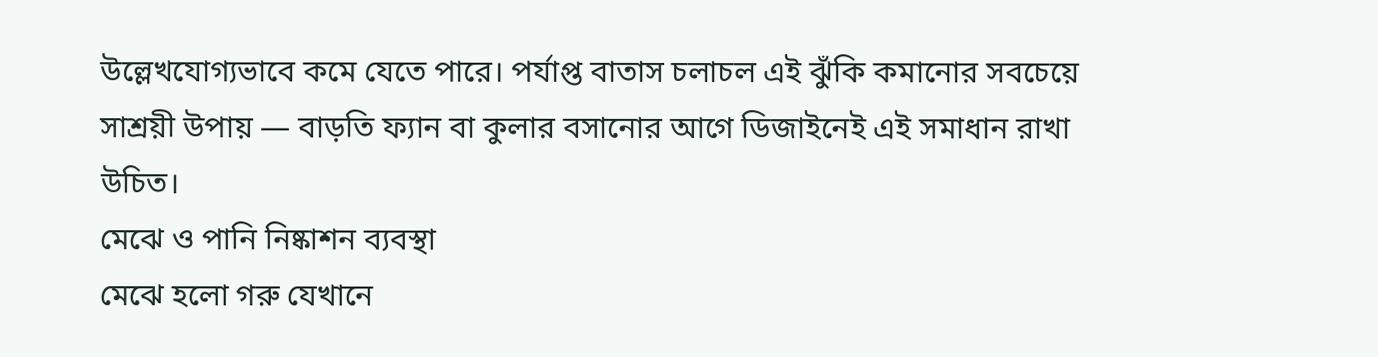উল্লেখযোগ্যভাবে কমে যেতে পারে। পর্যাপ্ত বাতাস চলাচল এই ঝুঁকি কমানোর সবচেয়ে সাশ্রয়ী উপায় — বাড়তি ফ্যান বা কুলার বসানোর আগে ডিজাইনেই এই সমাধান রাখা উচিত।
মেঝে ও পানি নিষ্কাশন ব্যবস্থা
মেঝে হলো গরু যেখানে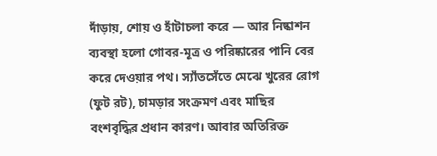দাঁড়ায়, শোয় ও হাঁটাচলা করে — আর নিষ্কাশন ব্যবস্থা হলো গোবর-মূত্র ও পরিষ্কারের পানি বের করে দেওয়ার পথ। স্যাঁতসেঁতে মেঝে খুরের রোগ (ফুট রট), চামড়ার সংক্রমণ এবং মাছির বংশবৃদ্ধির প্রধান কারণ। আবার অতিরিক্ত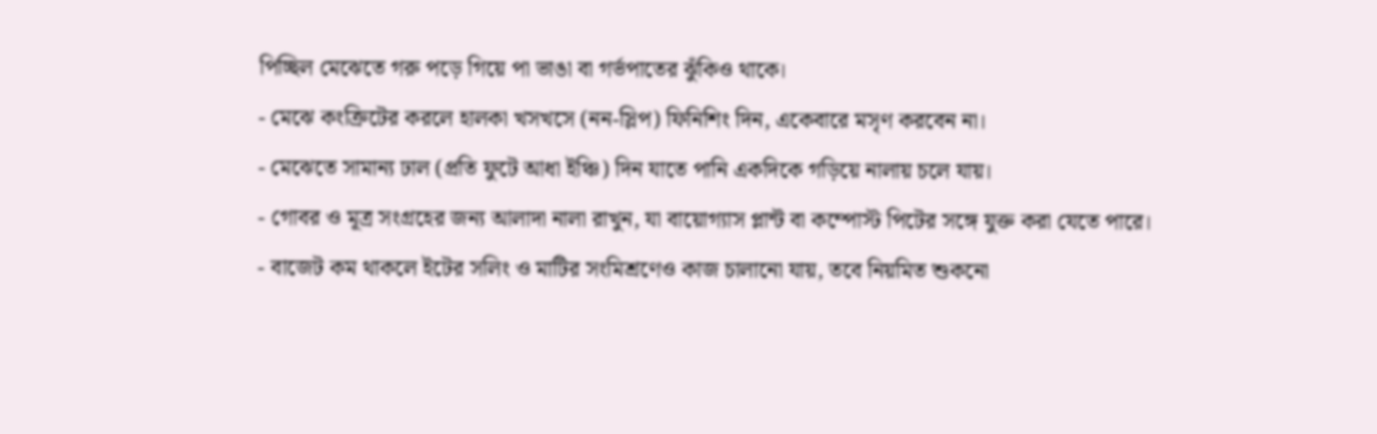পিচ্ছিল মেঝেতে গরু পড়ে গিয়ে পা ভাঙা বা গর্ভপাতের ঝুঁকিও থাকে।
- মেঝে কংক্রিটের করলে হালকা খসখসে (নন-স্লিপ) ফিনিশিং দিন, একেবারে মসৃণ করবেন না।
- মেঝেতে সামান্য ঢাল (প্রতি ফুটে আধা ইঞ্চি) দিন যাতে পানি একদিকে গড়িয়ে নালায় চলে যায়।
- গোবর ও মূত্র সংগ্রহের জন্য আলাদা নালা রাখুন, যা বায়োগ্যাস প্লান্ট বা কম্পোস্ট পিটের সঙ্গে যুক্ত করা যেতে পারে।
- বাজেট কম থাকলে ইটের সলিং ও মাটির সংমিশ্রণেও কাজ চালানো যায়, তবে নিয়মিত শুকনো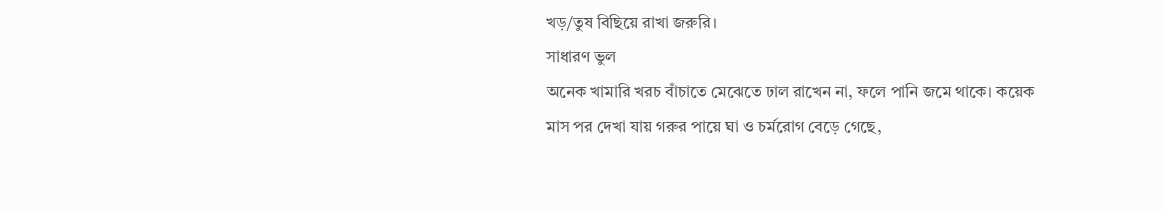খড়/তুষ বিছিয়ে রাখা জরুরি।
সাধারণ ভুল
অনেক খামারি খরচ বাঁচাতে মেঝেতে ঢাল রাখেন না, ফলে পানি জমে থাকে। কয়েক মাস পর দেখা যায় গরুর পায়ে ঘা ও চর্মরোগ বেড়ে গেছে,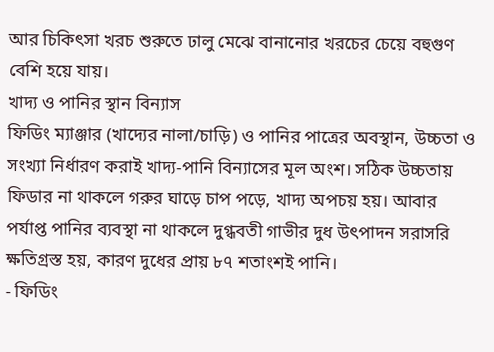আর চিকিৎসা খরচ শুরুতে ঢালু মেঝে বানানোর খরচের চেয়ে বহুগুণ বেশি হয়ে যায়।
খাদ্য ও পানির স্থান বিন্যাস
ফিডিং ম্যাঞ্জার (খাদ্যের নালা/চাড়ি) ও পানির পাত্রের অবস্থান, উচ্চতা ও সংখ্যা নির্ধারণ করাই খাদ্য-পানি বিন্যাসের মূল অংশ। সঠিক উচ্চতায় ফিডার না থাকলে গরুর ঘাড়ে চাপ পড়ে, খাদ্য অপচয় হয়। আবার পর্যাপ্ত পানির ব্যবস্থা না থাকলে দুগ্ধবতী গাভীর দুধ উৎপাদন সরাসরি ক্ষতিগ্রস্ত হয়, কারণ দুধের প্রায় ৮৭ শতাংশই পানি।
- ফিডিং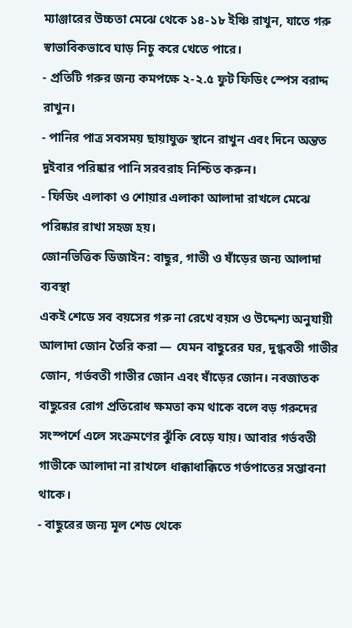ম্যাঞ্জারের উচ্চতা মেঝে থেকে ১৪-১৮ ইঞ্চি রাখুন, যাতে গরু স্বাভাবিকভাবে ঘাড় নিচু করে খেতে পারে।
- প্রতিটি গরুর জন্য কমপক্ষে ২-২.৫ ফুট ফিডিং স্পেস বরাদ্দ রাখুন।
- পানির পাত্র সবসময় ছায়াযুক্ত স্থানে রাখুন এবং দিনে অন্তত দুইবার পরিষ্কার পানি সরবরাহ নিশ্চিত করুন।
- ফিডিং এলাকা ও শোয়ার এলাকা আলাদা রাখলে মেঝে পরিষ্কার রাখা সহজ হয়।
জোনভিত্তিক ডিজাইন: বাছুর, গাভী ও ষাঁড়ের জন্য আলাদা ব্যবস্থা
একই শেডে সব বয়সের গরু না রেখে বয়স ও উদ্দেশ্য অনুযায়ী আলাদা জোন তৈরি করা — যেমন বাছুরের ঘর, দুগ্ধবতী গাভীর জোন, গর্ভবতী গাভীর জোন এবং ষাঁড়ের জোন। নবজাতক বাছুরের রোগ প্রতিরোধ ক্ষমতা কম থাকে বলে বড় গরুদের সংস্পর্শে এলে সংক্রমণের ঝুঁকি বেড়ে যায়। আবার গর্ভবতী গাভীকে আলাদা না রাখলে ধাক্কাধাক্কিতে গর্ভপাতের সম্ভাবনা থাকে।
- বাছুরের জন্য মূল শেড থেকে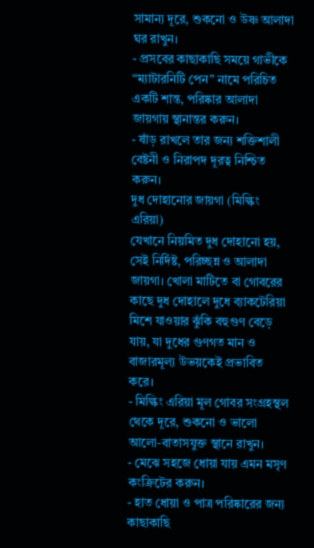সামান্য দূরে, শুকনো ও উষ্ণ আলাদা ঘর রাখুন।
- প্রসবের কাছাকাছি সময়ে গাভীকে “ম্যাটারনিটি পেন” নামে পরিচিত একটি শান্ত, পরিষ্কার আলাদা জায়গায় স্থানান্তর করুন।
- ষাঁড় রাখলে তার জন্য শক্তিশালী বেষ্টনী ও নিরাপদ দূরত্ব নিশ্চিত করুন।
দুধ দোহানোর জায়গা (মিল্কিং এরিয়া)
যেখানে নিয়মিত দুধ দোহানো হয়, সেই নির্দিষ্ট, পরিচ্ছন্ন ও আলাদা জায়গা। খোলা মাটিতে বা গোবরের কাছে দুধ দোহালে দুধে ব্যাকটেরিয়া মিশে যাওয়ার ঝুঁকি বহুগুণ বেড়ে যায়, যা দুধের গুণগত মান ও বাজারমূল্য উভয়কেই প্রভাবিত করে।
- মিল্কিং এরিয়া মূল গোবর সংগ্রহস্থল থেকে দূরে, শুকনো ও ভালো আলো-বাতাসযুক্ত স্থানে রাখুন।
- মেঝে সহজে ধোয়া যায় এমন মসৃণ কংক্রিটের করুন।
- হাত ধোয়া ও পাত্র পরিষ্কারের জন্য কাছাকাছি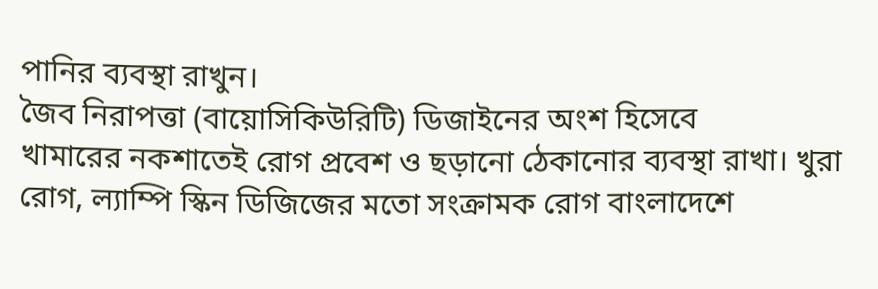পানির ব্যবস্থা রাখুন।
জৈব নিরাপত্তা (বায়োসিকিউরিটি) ডিজাইনের অংশ হিসেবে
খামারের নকশাতেই রোগ প্রবেশ ও ছড়ানো ঠেকানোর ব্যবস্থা রাখা। খুরা রোগ, ল্যাম্পি স্কিন ডিজিজের মতো সংক্রামক রোগ বাংলাদেশে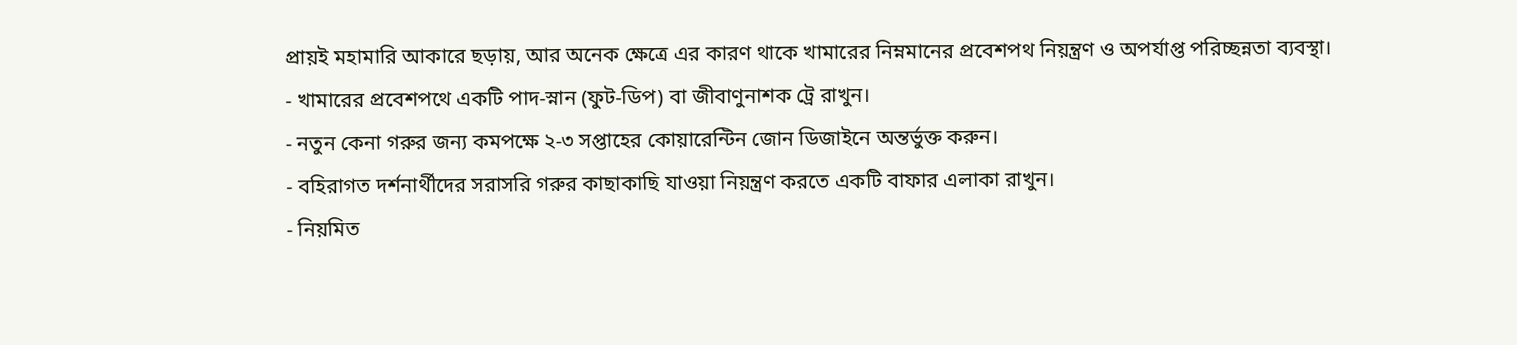প্রায়ই মহামারি আকারে ছড়ায়, আর অনেক ক্ষেত্রে এর কারণ থাকে খামারের নিম্নমানের প্রবেশপথ নিয়ন্ত্রণ ও অপর্যাপ্ত পরিচ্ছন্নতা ব্যবস্থা।
- খামারের প্রবেশপথে একটি পাদ-স্নান (ফুট-ডিপ) বা জীবাণুনাশক ট্রে রাখুন।
- নতুন কেনা গরুর জন্য কমপক্ষে ২-৩ সপ্তাহের কোয়ারেন্টিন জোন ডিজাইনে অন্তর্ভুক্ত করুন।
- বহিরাগত দর্শনার্থীদের সরাসরি গরুর কাছাকাছি যাওয়া নিয়ন্ত্রণ করতে একটি বাফার এলাকা রাখুন।
- নিয়মিত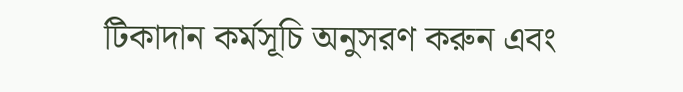টিকাদান কর্মসূচি অনুসরণ করুন এবং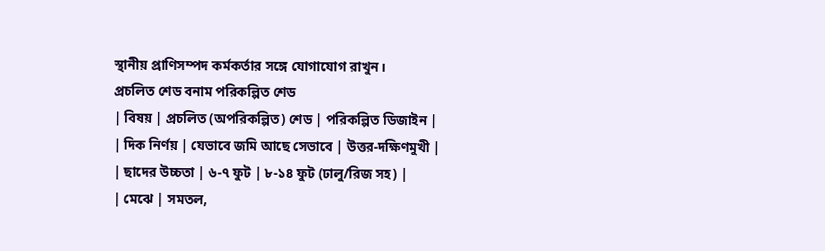স্থানীয় প্রাণিসম্পদ কর্মকর্তার সঙ্গে যোগাযোগ রাখুন।
প্রচলিত শেড বনাম পরিকল্পিত শেড
| বিষয় | প্রচলিত (অপরিকল্পিত) শেড | পরিকল্পিত ডিজাইন |
| দিক নির্ণয় | যেভাবে জমি আছে সেভাবে | উত্তর-দক্ষিণমুখী |
| ছাদের উচ্চতা | ৬-৭ ফুট | ৮-১৪ ফুট (ঢালু/রিজ সহ) |
| মেঝে | সমতল,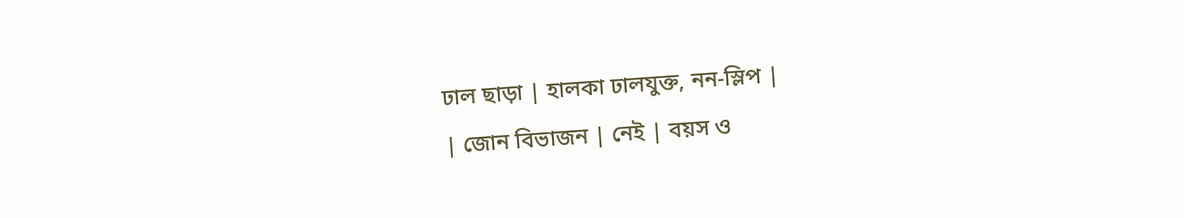ঢাল ছাড়া | হালকা ঢালযুক্ত, নন-স্লিপ |
| জোন বিভাজন | নেই | বয়স ও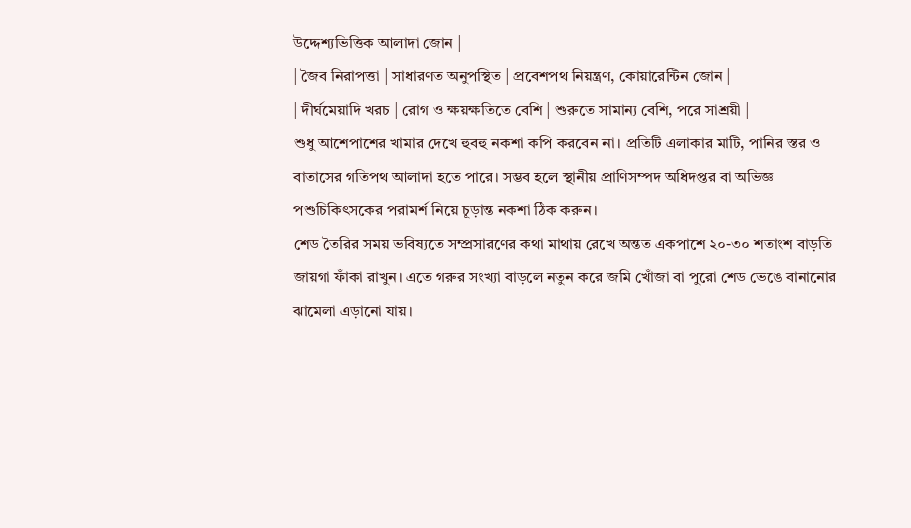উদ্দেশ্যভিত্তিক আলাদা জোন |
| জৈব নিরাপত্তা | সাধারণত অনুপস্থিত | প্রবেশপথ নিয়ন্ত্রণ, কোয়ারেন্টিন জোন |
| দীর্ঘমেয়াদি খরচ | রোগ ও ক্ষয়ক্ষতিতে বেশি | শুরুতে সামান্য বেশি, পরে সাশ্রয়ী |
শুধু আশেপাশের খামার দেখে হুবহু নকশা কপি করবেন না। প্রতিটি এলাকার মাটি, পানির স্তর ও বাতাসের গতিপথ আলাদা হতে পারে। সম্ভব হলে স্থানীয় প্রাণিসম্পদ অধিদপ্তর বা অভিজ্ঞ পশুচিকিৎসকের পরামর্শ নিয়ে চূড়ান্ত নকশা ঠিক করুন।
শেড তৈরির সময় ভবিষ্যতে সম্প্রসারণের কথা মাথায় রেখে অন্তত একপাশে ২০-৩০ শতাংশ বাড়তি জায়গা ফাঁকা রাখুন। এতে গরুর সংখ্যা বাড়লে নতুন করে জমি খোঁজা বা পুরো শেড ভেঙে বানানোর ঝামেলা এড়ানো যায়।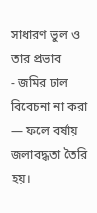সাধারণ ভুল ও তার প্রভাব
- জমির ঢাল বিবেচনা না করা — ফলে বর্ষায় জলাবদ্ধতা তৈরি হয়।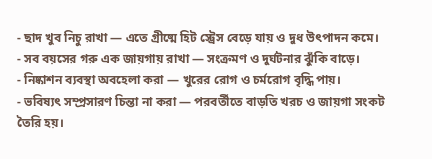- ছাদ খুব নিচু রাখা — এতে গ্রীষ্মে হিট স্ট্রেস বেড়ে যায় ও দুধ উৎপাদন কমে।
- সব বয়সের গরু এক জায়গায় রাখা — সংক্রমণ ও দুর্ঘটনার ঝুঁকি বাড়ে।
- নিষ্কাশন ব্যবস্থা অবহেলা করা — খুরের রোগ ও চর্মরোগ বৃদ্ধি পায়।
- ভবিষ্যৎ সম্প্রসারণ চিন্তা না করা — পরবর্তীতে বাড়তি খরচ ও জায়গা সংকট তৈরি হয়।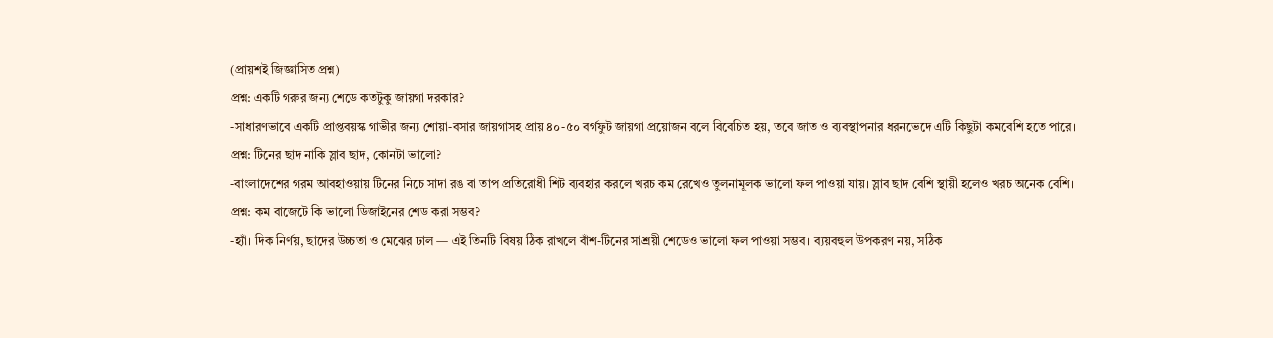(প্রায়শই জিজ্ঞাসিত প্রশ্ন)
প্রশ্ন: একটি গরুর জন্য শেডে কতটুকু জায়গা দরকার?
-সাধারণভাবে একটি প্রাপ্তবয়স্ক গাভীর জন্য শোয়া-বসার জায়গাসহ প্রায় ৪০-৫০ বর্গফুট জায়গা প্রয়োজন বলে বিবেচিত হয়, তবে জাত ও ব্যবস্থাপনার ধরনভেদে এটি কিছুটা কমবেশি হতে পারে।
প্রশ্ন: টিনের ছাদ নাকি স্লাব ছাদ, কোনটা ভালো?
-বাংলাদেশের গরম আবহাওয়ায় টিনের নিচে সাদা রঙ বা তাপ প্রতিরোধী শিট ব্যবহার করলে খরচ কম রেখেও তুলনামূলক ভালো ফল পাওয়া যায়। স্লাব ছাদ বেশি স্থায়ী হলেও খরচ অনেক বেশি।
প্রশ্ন: কম বাজেটে কি ভালো ডিজাইনের শেড করা সম্ভব?
-হ্যাঁ। দিক নির্ণয়, ছাদের উচ্চতা ও মেঝের ঢাল — এই তিনটি বিষয় ঠিক রাখলে বাঁশ-টিনের সাশ্রয়ী শেডেও ভালো ফল পাওয়া সম্ভব। ব্যয়বহুল উপকরণ নয়, সঠিক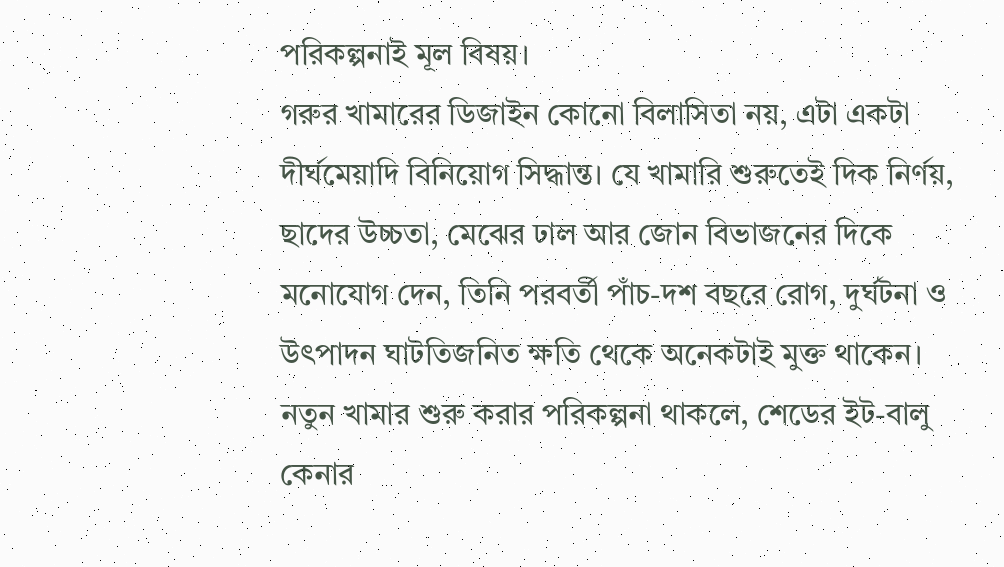পরিকল্পনাই মূল বিষয়।
গরুর খামারের ডিজাইন কোনো বিলাসিতা নয়, এটা একটা দীর্ঘমেয়াদি বিনিয়োগ সিদ্ধান্ত। যে খামারি শুরুতেই দিক নির্ণয়, ছাদের উচ্চতা, মেঝের ঢাল আর জোন বিভাজনের দিকে মনোযোগ দেন, তিনি পরবর্তী পাঁচ-দশ বছরে রোগ, দুর্ঘটনা ও উৎপাদন ঘাটতিজনিত ক্ষতি থেকে অনেকটাই মুক্ত থাকেন। নতুন খামার শুরু করার পরিকল্পনা থাকলে, শেডের ইট-বালু কেনার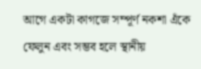আগে একটা কাগজে সম্পূর্ণ নকশা এঁকে ফেলুন এবং সম্ভব হলে স্থানীয়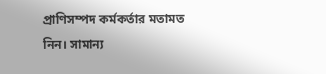প্রাণিসম্পদ কর্মকর্তার মতামত নিন। সামান্য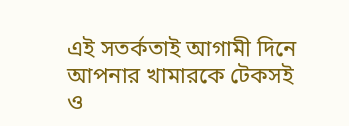এই সতর্কতাই আগামী দিনে আপনার খামারকে টেকসই ও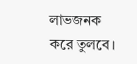লাভজনক করে তুলবে।